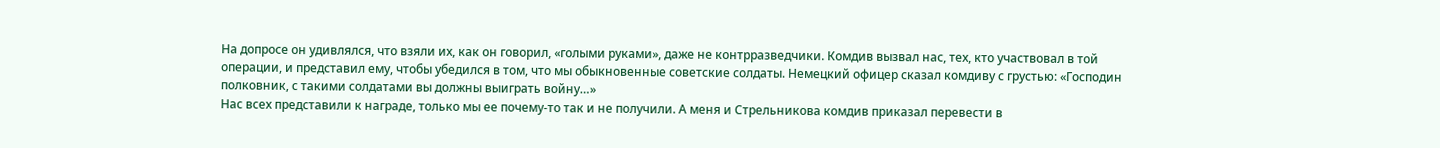На допросе он удивлялся, что взяли их, как он говорил, «голыми руками», даже не контрразведчики. Комдив вызвал нас, тех, кто участвовал в той операции, и представил ему, чтобы убедился в том, что мы обыкновенные советские солдаты. Немецкий офицер сказал комдиву с грустью: «Господин полковник, с такими солдатами вы должны выиграть войну…»
Нас всех представили к награде, только мы ее почему-то так и не получили. А меня и Стрельникова комдив приказал перевести в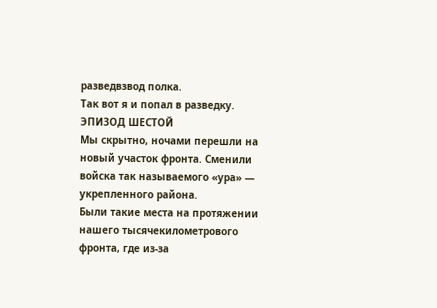разведвзвод полка.
Так вот я и попал в разведку.
ЭПИЗОД ШЕСТОЙ
Мы скрытно, ночами перешли на новый участок фронта. Сменили войска так называемого «ура» — укрепленного района.
Были такие места на протяжении нашего тысячекилометрового фронта, где из-за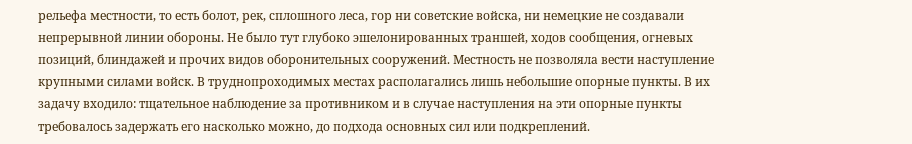рельефа местности, то есть болот, рек, сплошного леса, гор ни советские войска, ни немецкие не создавали непрерывной линии обороны. Не было тут глубоко эшелонированных траншей, ходов сообщения, огневых позиций, блиндажей и прочих видов оборонительных сооружений. Местность не позволяла вести наступление крупными силами войск. В труднопроходимых местах располагались лишь небольшие опорные пункты. В их задачу входило: тщательное наблюдение за противником и в случае наступления на эти опорные пункты требовалось задержать его насколько можно, до подхода основных сил или подкреплений.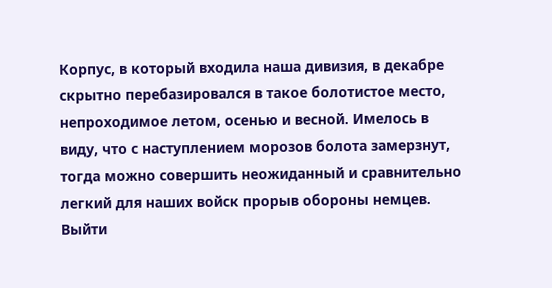Корпус, в который входила наша дивизия, в декабре скрытно перебазировался в такое болотистое место, непроходимое летом, осенью и весной. Имелось в виду, что с наступлением морозов болота замерзнут, тогда можно совершить неожиданный и сравнительно легкий для наших войск прорыв обороны немцев. Выйти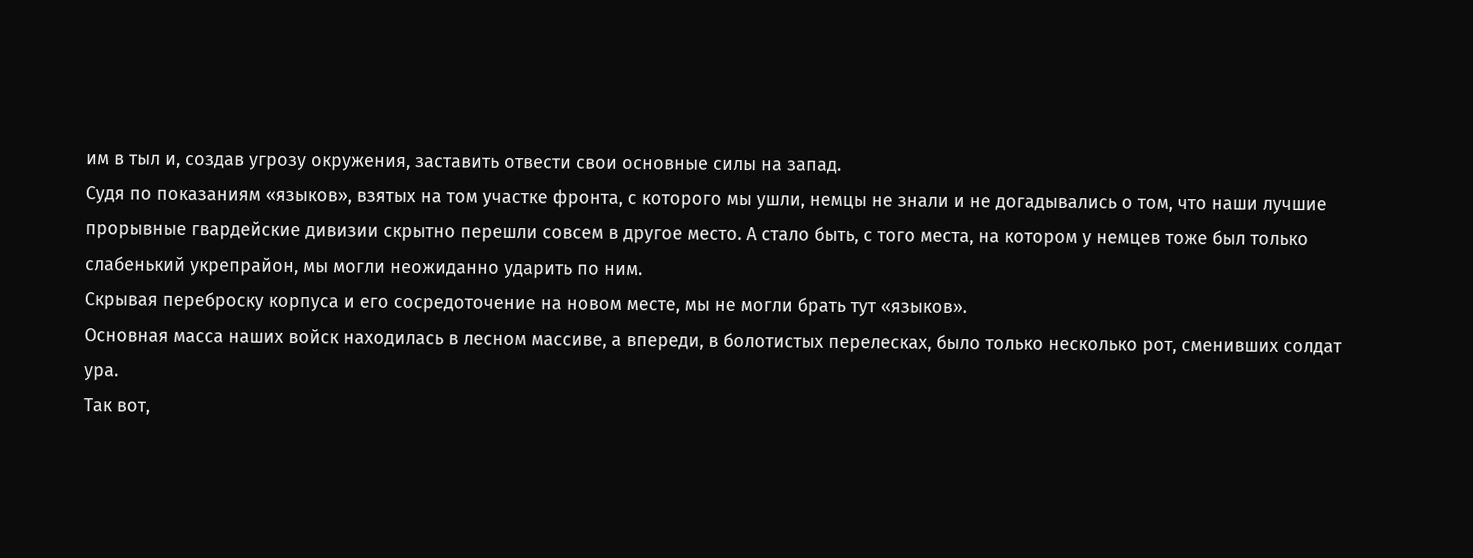им в тыл и, создав угрозу окружения, заставить отвести свои основные силы на запад.
Судя по показаниям «языков», взятых на том участке фронта, с которого мы ушли, немцы не знали и не догадывались о том, что наши лучшие прорывные гвардейские дивизии скрытно перешли совсем в другое место. А стало быть, с того места, на котором у немцев тоже был только слабенький укрепрайон, мы могли неожиданно ударить по ним.
Скрывая переброску корпуса и его сосредоточение на новом месте, мы не могли брать тут «языков».
Основная масса наших войск находилась в лесном массиве, а впереди, в болотистых перелесках, было только несколько рот, сменивших солдат ура.
Так вот,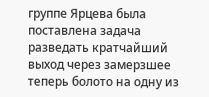группе Ярцева была поставлена задача разведать кратчайший выход через замерзшее теперь болото на одну из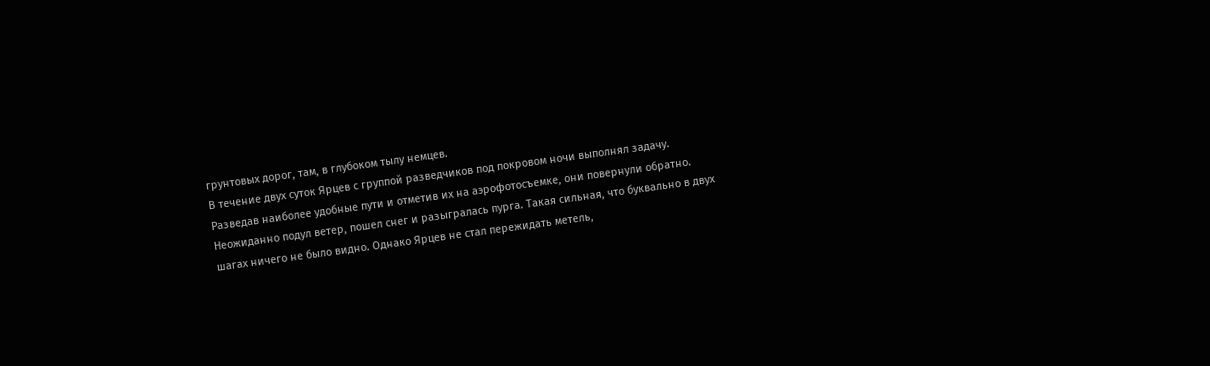грунтовых дорог, там, в глубоком тылу немцев.
В течение двух суток Ярцев с группой разведчиков под покровом ночи выполнял задачу. Разведав наиболее удобные пути и отметив их на аэрофотосъемке, они повернули обратно.
Неожиданно подул ветер, пошел снег и разыгралась пурга. Такая сильная, что буквально в двух шагах ничего не было видно. Однако Ярцев не стал пережидать метель,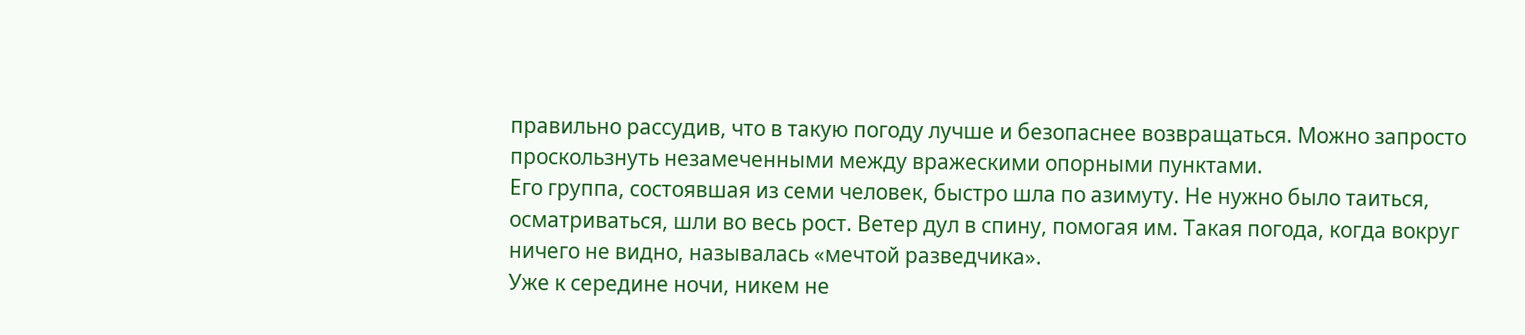правильно рассудив, что в такую погоду лучше и безопаснее возвращаться. Можно запросто проскользнуть незамеченными между вражескими опорными пунктами.
Его группа, состоявшая из семи человек, быстро шла по азимуту. Не нужно было таиться, осматриваться, шли во весь рост. Ветер дул в спину, помогая им. Такая погода, когда вокруг ничего не видно, называлась «мечтой разведчика».
Уже к середине ночи, никем не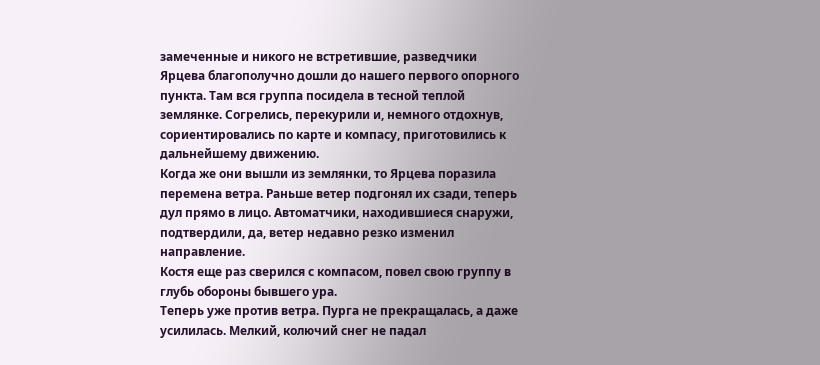замеченные и никого не встретившие, разведчики Ярцева благополучно дошли до нашего первого опорного пункта. Там вся группа посидела в тесной теплой землянке. Согрелись, перекурили и, немного отдохнув, сориентировались по карте и компасу, приготовились к дальнейшему движению.
Когда же они вышли из землянки, то Ярцева поразила перемена ветра. Раньше ветер подгонял их сзади, теперь дул прямо в лицо. Автоматчики, находившиеся снаружи, подтвердили, да, ветер недавно резко изменил направление.
Костя еще раз сверился с компасом, повел свою группу в глубь обороны бывшего ура.
Теперь уже против ветра. Пурга не прекращалась, а даже усилилась. Мелкий, колючий снег не падал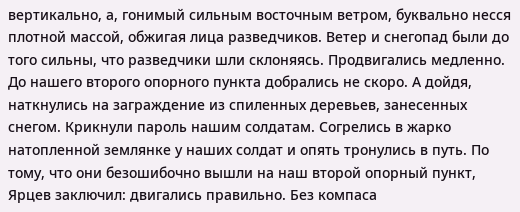вертикально, а, гонимый сильным восточным ветром, буквально несся плотной массой, обжигая лица разведчиков. Ветер и снегопад были до того сильны, что разведчики шли склоняясь. Продвигались медленно. До нашего второго опорного пункта добрались не скоро. А дойдя, наткнулись на заграждение из спиленных деревьев, занесенных снегом. Крикнули пароль нашим солдатам. Согрелись в жарко натопленной землянке у наших солдат и опять тронулись в путь. По тому, что они безошибочно вышли на наш второй опорный пункт, Ярцев заключил: двигались правильно. Без компаса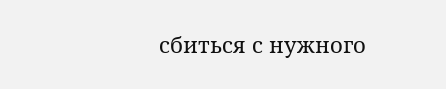сбиться с нужного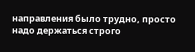направления было трудно, просто надо держаться строго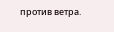против ветра.